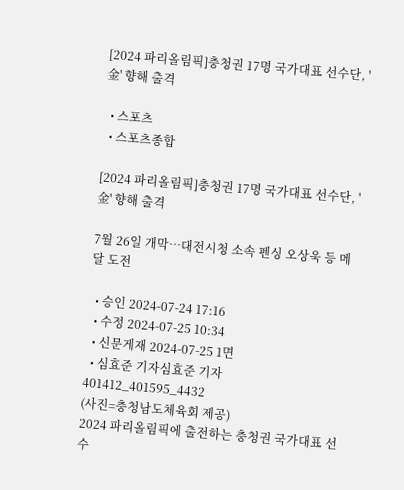[2024 파리올림픽]충청권 17명 국가대표 선수단, '金' 향해 출격

  • 스포츠
  • 스포츠종합

[2024 파리올림픽]충청권 17명 국가대표 선수단, '金' 향해 출격

7월 26일 개막…대전시청 소속 펜싱 오상욱 등 메달 도전

  • 승인 2024-07-24 17:16
  • 수정 2024-07-25 10:34
  • 신문게재 2024-07-25 1면
  • 심효준 기자심효준 기자
401412_401595_4432
(사진=충청남도체육회 제공)
2024 파리올림픽에 출전하는 충청권 국가대표 선수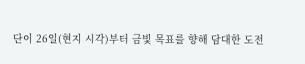단이 26일(현지 시각)부터 금빛 목표를 향해 담대한 도전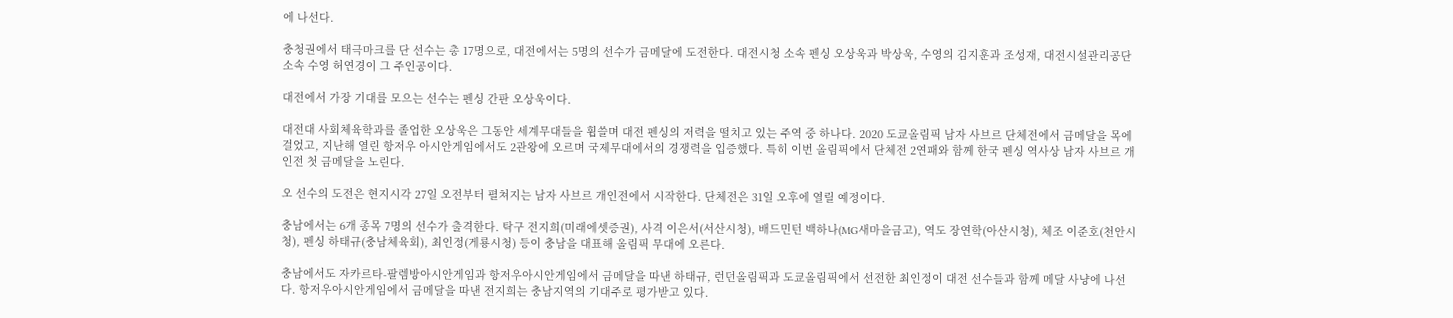에 나선다.

충청권에서 태극마크를 단 선수는 총 17명으로, 대전에서는 5명의 선수가 금메달에 도전한다. 대전시청 소속 펜싱 오상욱과 박상욱, 수영의 김지훈과 조성재, 대전시설관리공단 소속 수영 허연경이 그 주인공이다.

대전에서 가장 기대를 모으는 선수는 펜싱 간판 오상욱이다.

대전대 사회체육학과를 졸업한 오상욱은 그동안 세계무대들을 휩쓸며 대전 펜싱의 저력을 떨치고 있는 주역 중 하나다. 2020 도쿄올림픽 남자 사브르 단체전에서 금메달을 목에 걸었고, 지난해 열린 항저우 아시안게임에서도 2관왕에 오르며 국제무대에서의 경쟁력을 입증했다. 특히 이번 올림픽에서 단체전 2연패와 함께 한국 펜싱 역사상 남자 사브르 개인전 첫 금메달을 노린다.

오 선수의 도전은 현지시각 27일 오전부터 펼쳐지는 남자 사브르 개인전에서 시작한다. 단체전은 31일 오후에 열릴 예정이다.

충남에서는 6개 종목 7명의 선수가 출격한다. 탁구 전지희(미래에셋증권), 사격 이은서(서산시청), 배드민턴 백하나(MG새마을금고), 역도 장연학(아산시청), 체조 이준호(천안시청), 펜싱 하태규(충남체육회), 최인정(게룡시청) 등이 충남을 대표해 올림픽 무대에 오른다.

충남에서도 자카르타-팔렘방아시안게임과 항저우아시안게임에서 금메달을 따낸 하태규, 런던올림픽과 도쿄올림픽에서 선전한 최인정이 대전 선수들과 함께 메달 사냥에 나선다. 항저우아시안게임에서 금메달을 따낸 전지희는 충남지역의 기대주로 평가받고 있다.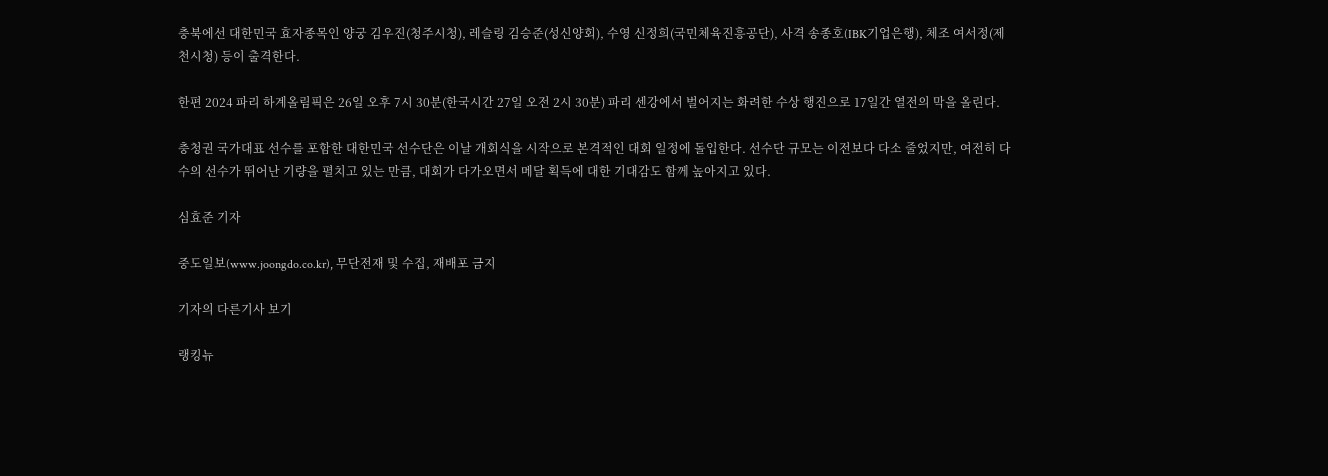충북에선 대한민국 효자종목인 양궁 김우진(청주시청), 레슬링 김승준(성신양회), 수영 신정희(국민체육진흥공단), 사격 송종호(IBK기업은행), 체조 여서정(제천시청) 등이 출격한다.

한편 2024 파리 하계올림픽은 26일 오후 7시 30분(한국시간 27일 오전 2시 30분) 파리 센강에서 벌어지는 화려한 수상 행진으로 17일간 열전의 막을 올린다.

충청권 국가대표 선수를 포함한 대한민국 선수단은 이날 개회식을 시작으로 본격적인 대회 일정에 돌입한다. 선수단 규모는 이전보다 다소 줄었지만, 여전히 다수의 선수가 뛰어난 기량을 펼치고 있는 만큼, 대회가 다가오면서 메달 획득에 대한 기대감도 함께 높아지고 있다.

심효준 기자

중도일보(www.joongdo.co.kr), 무단전재 및 수집, 재배포 금지

기자의 다른기사 보기

랭킹뉴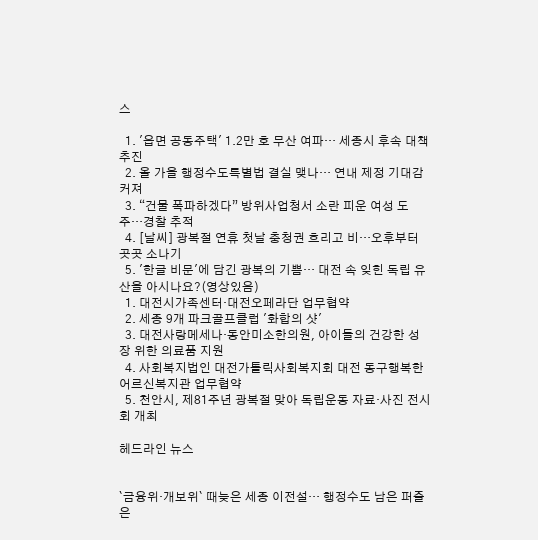스

  1. '읍면 공동주택' 1.2만 호 무산 여파… 세종시 후속 대책 추진
  2. 올 가을 행정수도특별법 결실 맺나… 연내 제정 기대감 커져
  3. “건물 폭파하겠다” 방위사업청서 소란 피운 여성 도주…경찰 추적
  4. [날씨] 광복절 연휴 첫날 충청권 흐리고 비…오후부터 곳곳 소나기
  5. '한글 비문'에 담긴 광복의 기쁨… 대전 속 잊힌 독립 유산을 아시나요?(영상있음)
  1. 대전시가족센터·대전오페라단 업무협약
  2. 세종 9개 파크골프클럽 '화합의 샷'
  3. 대전사랑메세나·동안미소한의원, 아이들의 건강한 성장 위한 의료품 지원
  4. 사회복지법인 대전가톨릭사회복지회 대전 동구행복한어르신복지관 업무협약
  5. 천안시, 제81주년 광복절 맞아 독립운동 자료·사진 전시회 개최

헤드라인 뉴스


`금융위·개보위` 때늦은 세종 이전설… 행정수도 남은 퍼즐은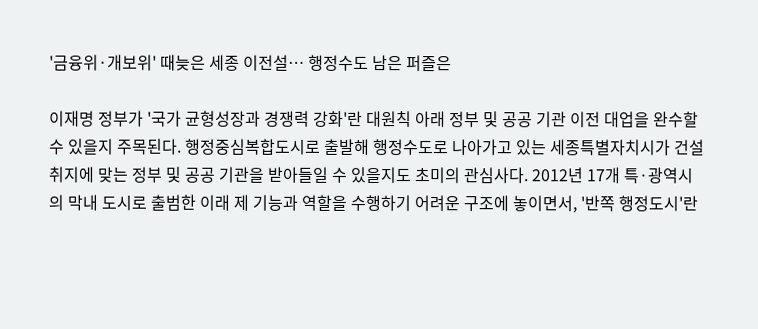'금융위·개보위' 때늦은 세종 이전설… 행정수도 남은 퍼즐은

이재명 정부가 '국가 균형성장과 경쟁력 강화'란 대원칙 아래 정부 및 공공 기관 이전 대업을 완수할 수 있을지 주목된다. 행정중심복합도시로 출발해 행정수도로 나아가고 있는 세종특별자치시가 건설 취지에 맞는 정부 및 공공 기관을 받아들일 수 있을지도 초미의 관심사다. 2012년 17개 특·광역시의 막내 도시로 출범한 이래 제 기능과 역할을 수행하기 어려운 구조에 놓이면서, '반쪽 행정도시'란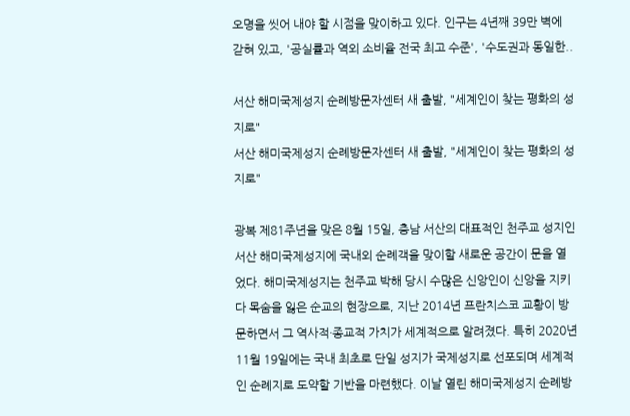오명을 씻어 내야 할 시점을 맞이하고 있다. 인구는 4년째 39만 벽에 갇혀 있고, '공실률과 역외 소비율 전국 최고 수준', '수도권과 동일한..

서산 해미국제성지 순례방문자센터 새 출발, "세계인이 찾는 평화의 성지로"
서산 해미국제성지 순례방문자센터 새 출발, "세계인이 찾는 평화의 성지로"

광복 제81주년을 맞은 8월 15일, 충남 서산의 대표적인 천주교 성지인 서산 해미국제성지에 국내외 순례객을 맞이할 새로운 공간이 문을 열었다. 해미국제성지는 천주교 박해 당시 수많은 신앙인이 신앙을 지키다 목숨을 잃은 순교의 현장으로, 지난 2014년 프란치스코 교황이 방문하면서 그 역사적·종교적 가치가 세계적으로 알려졌다. 특히 2020년 11월 19일에는 국내 최초로 단일 성지가 국제성지로 선포되며 세계적인 순례지로 도약할 기반을 마련했다. 이날 열린 해미국제성지 순례방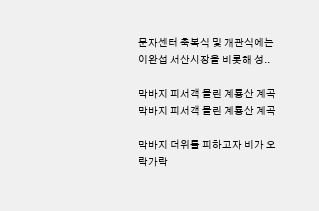문자센터 축복식 및 개관식에는 이완섭 서산시장을 비롯해 성..

막바지 피서객 몰린 계룡산 계곡
막바지 피서객 몰린 계룡산 계곡

막바지 더위를 피하고자 비가 오락가락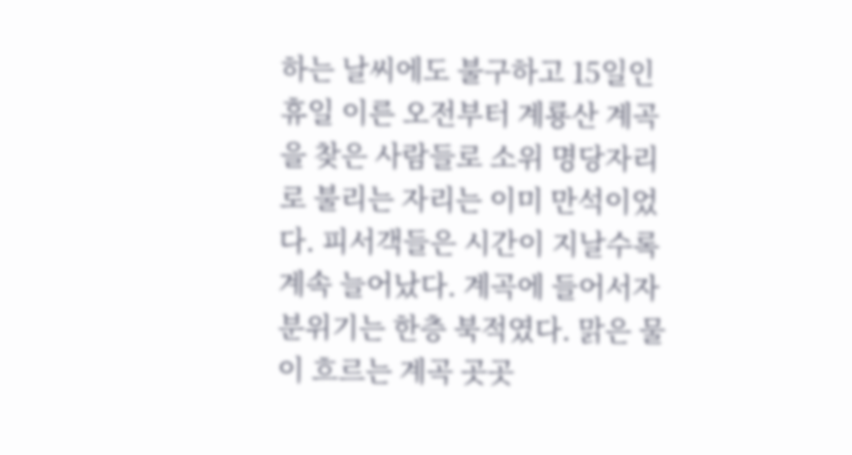하는 날씨에도 불구하고 15일인 휴일 이른 오전부터 계룡산 계곡을 찾은 사람들로 소위 명당자리로 불리는 자리는 이미 만석이었다. 피서객들은 시간이 지날수록 계속 늘어났다. 계곡에 들어서자 분위기는 한층 북적였다. 맑은 물이 흐르는 계곡 곳곳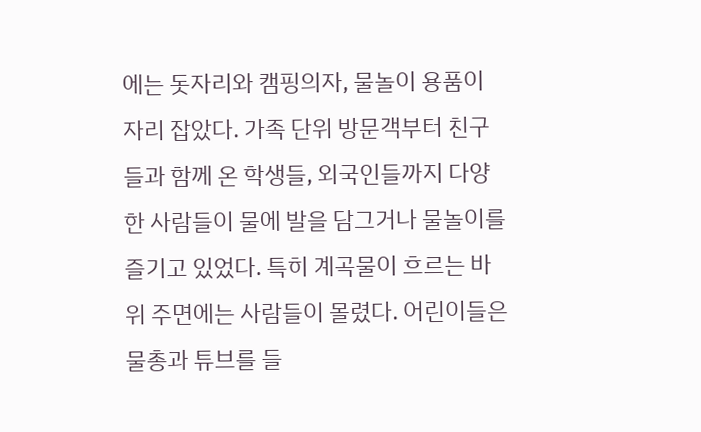에는 돗자리와 캠핑의자, 물놀이 용품이 자리 잡았다. 가족 단위 방문객부터 친구들과 함께 온 학생들, 외국인들까지 다양한 사람들이 물에 발을 담그거나 물놀이를 즐기고 있었다. 특히 계곡물이 흐르는 바위 주면에는 사람들이 몰렸다. 어린이들은 물총과 튜브를 들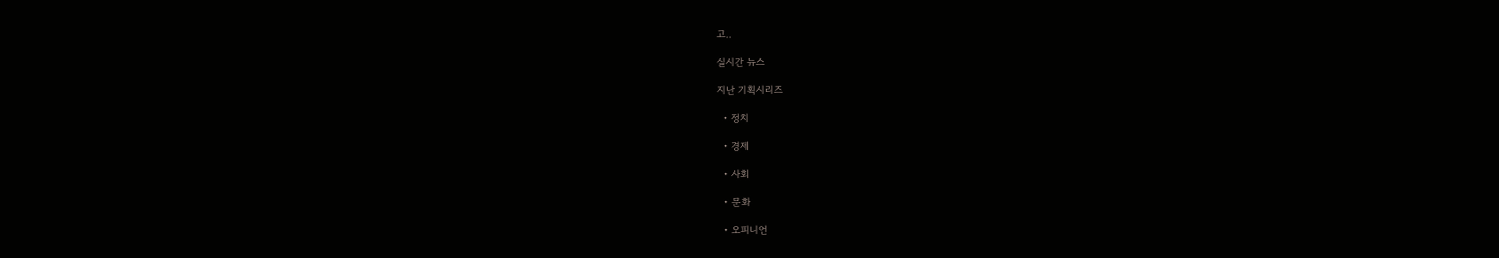고..

실시간 뉴스

지난 기획시리즈

  • 정치

  • 경제

  • 사회

  • 문화

  • 오피니언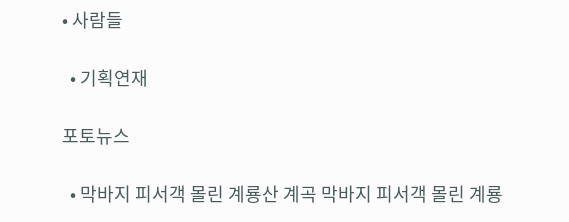• 사람들

  • 기획연재

포토뉴스

  • 막바지 피서객 몰린 계룡산 계곡 막바지 피서객 몰린 계룡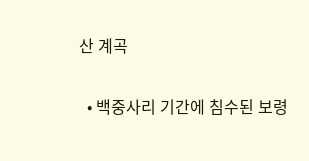산 계곡

  • 백중사리 기간에 침수된 보령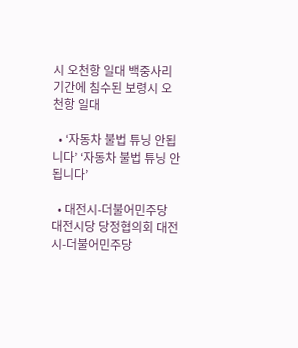시 오천항 일대 백중사리 기간에 침수된 보령시 오천항 일대

  • ‘자동차 불법 튜닝 안됩니다’ ‘자동차 불법 튜닝 안됩니다’

  • 대전시-더불어민주당 대전시당 당정협의회 대전시-더불어민주당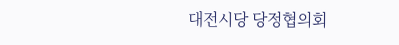대전시당 당정협의회